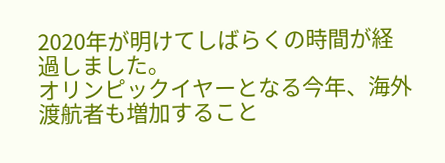2020年が明けてしばらくの時間が経過しました。
オリンピックイヤーとなる今年、海外渡航者も増加すること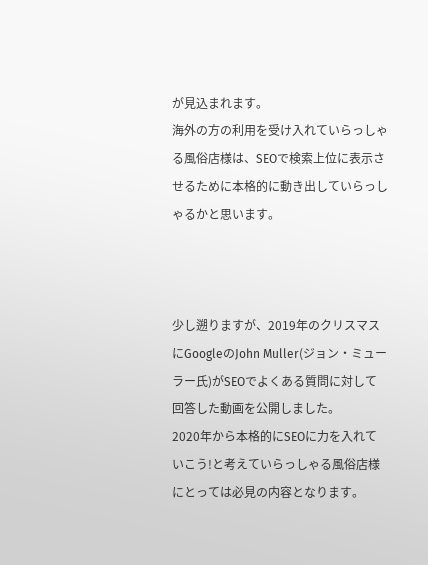が見込まれます。
海外の方の利用を受け入れていらっしゃる風俗店様は、SEOで検索上位に表示させるために本格的に動き出していらっしゃるかと思います。



少し遡りますが、2019年のクリスマスにGoogleのJohn Muller(ジョン・ミューラー氏)がSEOでよくある質問に対して回答した動画を公開しました。
2020年から本格的にSEOに力を入れていこう!と考えていらっしゃる風俗店様にとっては必見の内容となります。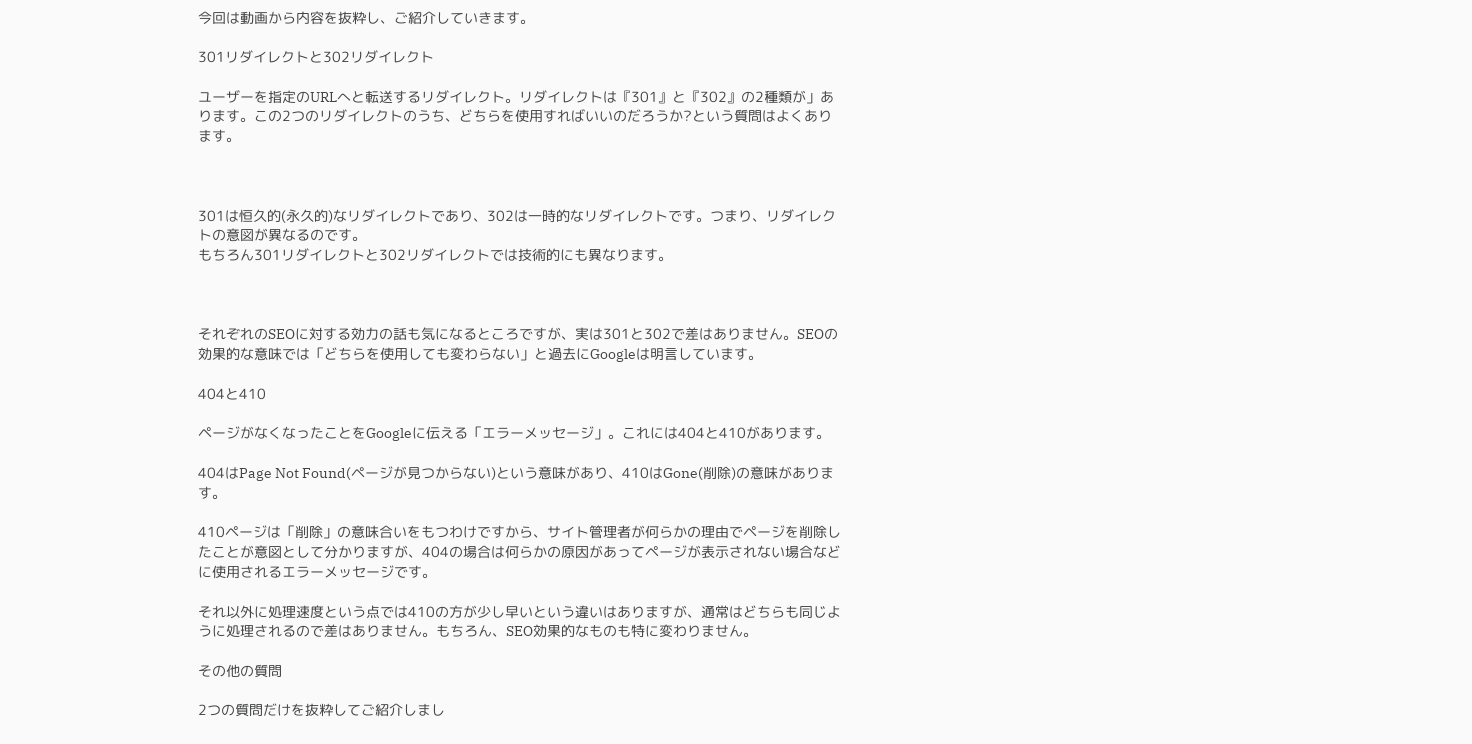今回は動画から内容を抜粋し、ご紹介していきます。

301リダイレクトと302リダイレクト

ユーザーを指定のURLへと転送するリダイレクト。リダイレクトは『301』と『302』の2種類が」あります。この2つのリダイレクトのうち、どちらを使用すればいいのだろうか?という質問はよくあります。



301は恒久的(永久的)なリダイレクトであり、302は一時的なリダイレクトです。つまり、リダイレクトの意図が異なるのです。
もちろん301リダイレクトと302リダイレクトでは技術的にも異なります。



それぞれのSEOに対する効力の話も気になるところですが、実は301と302で差はありません。SEOの効果的な意味では「どちらを使用しても変わらない」と過去にGoogleは明言しています。

404と410

ページがなくなったことをGoogleに伝える「エラーメッセージ」。これには404と410があります。

404はPage Not Found(ページが見つからない)という意味があり、410はGone(削除)の意味があります。

410ページは「削除」の意味合いをもつわけですから、サイト管理者が何らかの理由でページを削除したことが意図として分かりますが、404の場合は何らかの原因があってページが表示されない場合などに使用されるエラーメッセージです。

それ以外に処理速度という点では410の方が少し早いという違いはありますが、通常はどちらも同じように処理されるので差はありません。もちろん、SEO効果的なものも特に変わりません。

その他の質問

2つの質問だけを抜粋してご紹介しまし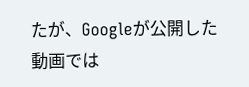たが、Googleが公開した動画では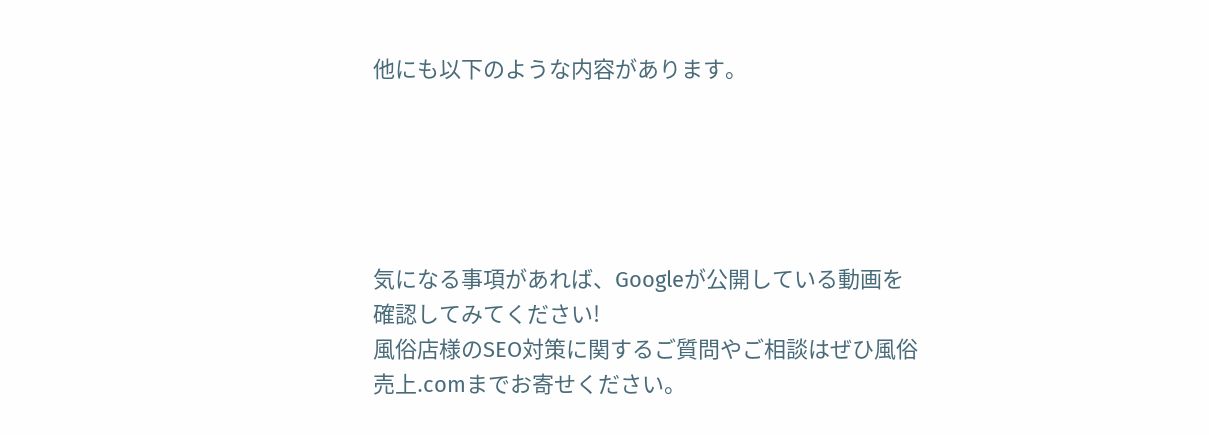他にも以下のような内容があります。





気になる事項があれば、Googleが公開している動画を確認してみてください!
風俗店様のSEO対策に関するご質問やご相談はぜひ風俗売上.comまでお寄せください。